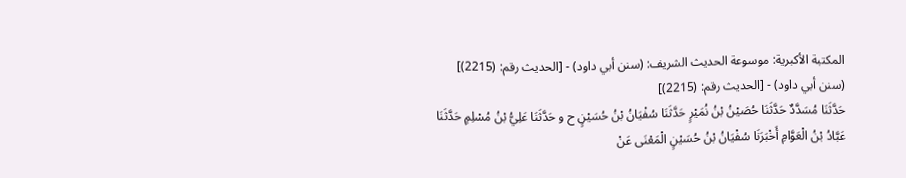المكتبة الأكبرية: موسوعة الحديث الشريف: (سنن أبي داود) - [الحديث رقم: (2215)]
(سنن أبي داود) - [الحديث رقم: (2215)]
حَدَّثَنَا مُسَدَّدٌ حَدَّثَنَا حُصَيْنُ بْنُ نُمَيْرٍ حَدَّثَنَا سُفْيَانُ بْنُ حُسَيْنٍ ح و حَدَّثَنَا عَلِيُّ بْنُ مُسْلِمٍ حَدَّثَنَا عَبَّادُ بْنُ الْعَوَّامِ أَخْبَرَنَا سُفْيَانُ بْنُ حُسَيْنٍ الْمَعْنَى عَنْ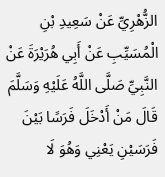الزُّهْرِيِّ عَنْ سَعِيدِ بْنِ الْمُسَيِّبِ عَنْ أَبِي هُرَيْرَةَ عَنْ النَّبِيِّ صَلَّى اللَّهُ عَلَيْهِ وَسَلَّمَ قَالَ مَنْ أَدْخَلَ فَرَسًا بَيْنَ فَرَسَيْنِ يَعْنِي وَهُوَ لَا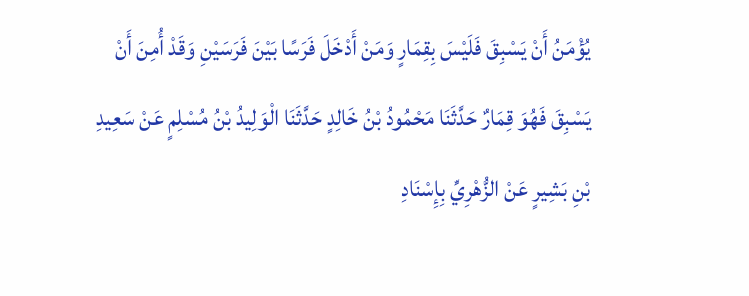يُؤْمَنُ أَنْ يَسْبِقَ فَلَيْسَ بِقِمَارٍ وَمَنْ أَدْخَلَ فَرَسًا بَيْنَ فَرَسَيْنِ وَقَدْ أُمِنَ أَنْ يَسْبِقَ فَهُوَ قِمَارٌ حَدَّثَنَا مَحْمُودُ بْنُ خَالِدٍ حَدَّثَنَا الْوَلِيدُ بْنُ مُسْلِمٍ عَنْ سَعِيدِ بْنِ بَشِيرٍ عَنْ الزُّهْرِيِّ بِإِسْنَادِ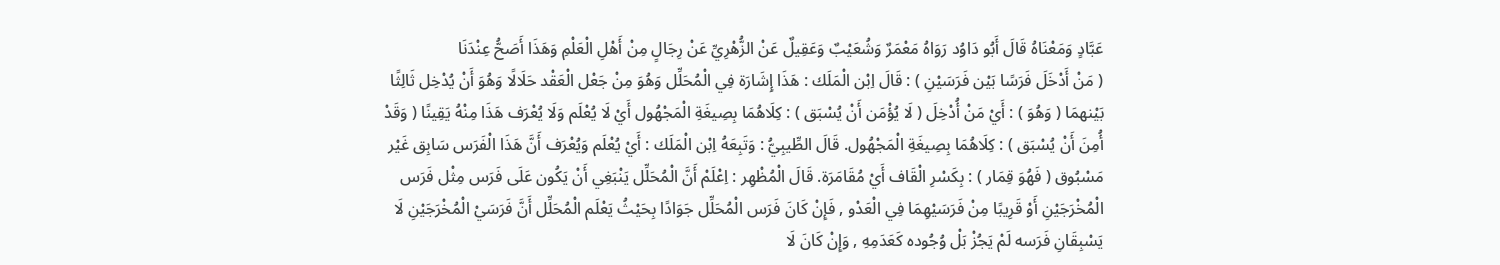عَبَّادٍ وَمَعْنَاهُ قَالَ أَبُو دَاوُد رَوَاهُ مَعْمَرٌ وَشُعَيْبٌ وَعَقِيلٌ عَنْ الزُّهْرِيِّ عَنْ رِجَالٍ مِنْ أَهْلِ الْعَلْمِ وَهَذَا أَصَحُّ عِنْدَنَا
( مَنْ أَدْخَلَ فَرَسًا بَيْن فَرَسَيْنِ ) : قَالَ اِبْن الْمَلَك : هَذَا إِشَارَة فِي الْمُحَلِّل وَهُوَ مِنْ جَعْل الْعَقْد حَلَالًا وَهُوَ أَنْ يُدْخِل ثَالِثًا بَيْنهمَا ( وَهُوَ ) : أَيْ مَنْ أُدْخِلَ ( لَا يُؤْمَن أَنْ يُسْبَق ) : كِلَاهُمَا بِصِيغَةِ الْمَجْهُول أَيْ لَا يُعْلَم وَلَا يُعْرَف هَذَا مِنْهُ يَقِينًا ( وَقَدْ أُمِنَ أَنْ يُسْبَق ) : كِلَاهُمَا بِصِيغَةِ الْمَجْهُول. قَالَ الطِّيبِيُّ : وَتَبِعَهُ اِبْن الْمَلَك : أَيْ يُعْلَم وَيُعْرَف أَنَّ هَذَا الْفَرَس سَابِق غَيْر مَسْبُوق ( فَهُوَ قِمَار ) : بِكَسْرِ الْقَاف أَيْ مُقَامَرَة. قَالَ الْمُظْهِر : اِعْلَمْ أَنَّ الْمُحَلِّل يَنْبَغِي أَنْ يَكُون عَلَى فَرَس مِثْل فَرَس الْمُخْرَجَيْنِ أَوْ قَرِيبًا مِنْ فَرَسَيْهِمَا فِي الْعَدْو , فَإِنْ كَانَ فَرَس الْمُحَلِّل جَوَادًا بِحَيْثُ يَعْلَم الْمُحَلِّل أَنَّ فَرَسَيْ الْمُخْرَجَيْنِ لَا يَسْبِقَانِ فَرَسه لَمْ يَجُزْ بَلْ وُجُوده كَعَدَمِهِ , وَإِنْ كَانَ لَا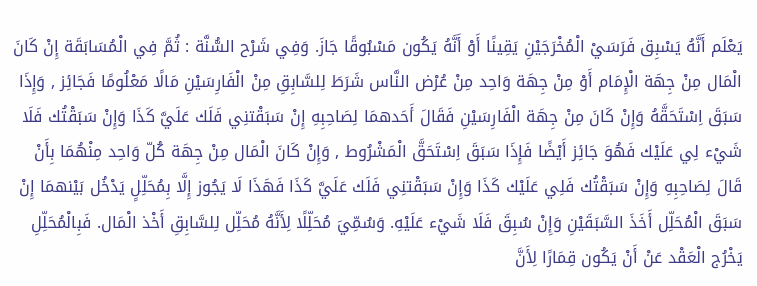يَعْلَم أَنَّهُ يَسْبِق فَرَسَيْ الْمُخْرَجَيْنِ يَقِينًا أَوْ أَنَّهُ يَكُون مَسْبُوقًا جَازَ. وَفِي شَرْح السُّنَّة : ثُمَّ فِي الْمُسَابَقَة إِنْ كَانَ الْمَال مِنْ جِهَة الْإِمَام أَوْ مِنْ جِهَة وَاحِد مِنْ عُرْض النَّاس شَرَطَ لِلسَّابِقِ مِنْ الْفَارِسَيْنِ مَالًا مَعْلُومًا فَجَائِز , وَإِذَا سَبَقَ اِسْتَحَقَّهُ وَإِنْ كَانَ مِنْ جِهَة الْفَارِسَيْنِ فَقَالَ أَحَدهمَا لِصَاحِبِهِ إِنْ سَبَقْتنِي فَلَك عَلَيَّ كَذَا وَإِنْ سَبَقْتُك فَلَا شَيْء لِي عَلَيْك فَهُوَ جَائِز أَيْضًا فَإِذَا سَبَقَ اِسْتَحَقَّ الْمَشْرُوط , وَإِنْ كَانَ الْمَال مِنْ جِهَة كُلّ وَاحِد مِنْهُمَا بِأَنْ قَالَ لِصَاحِبِهِ وَإِنْ سَبَقْتُك فَلِي عَلَيْك كَذَا وَإِنْ سَبَقْتنِي فَلَك عَلَيَّ كَذَا فَهَذَا لَا يَجُوز إِلَّا بِمُحَلِّلٍ يَدْخُل بَيْنهمَا إِنْ سَبَقَ الْمُحَلِّل أَخَذَ السَّبَقَيْنِ وَإِنْ سُبِقَ فَلَا شَيْء عَلَيْهِ. وَسُمِّيَ مُحَلِّلًا لِأَنَّهُ مُحَلِّل لِلسَّابِقِ أَخْذ الْمَال. فَبِالْمُحَلِّلِ يَخْرُج الْعَقْد عَنْ أَنْ يَكُون قِمَارًا لِأَنَّ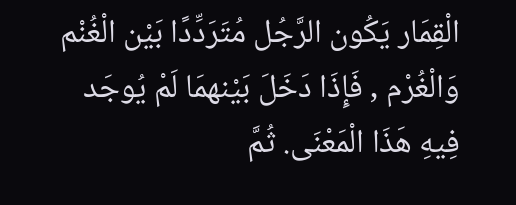الْقِمَار يَكُون الرَّجُل مُتَرَدِّدًا بَيْن الْغُنْم وَالْغُرْم , فَإِذَا دَخَلَ بَيْنهمَا لَمْ يُوجَد فِيهِ هَذَا الْمَعْنَى. ثُمَّ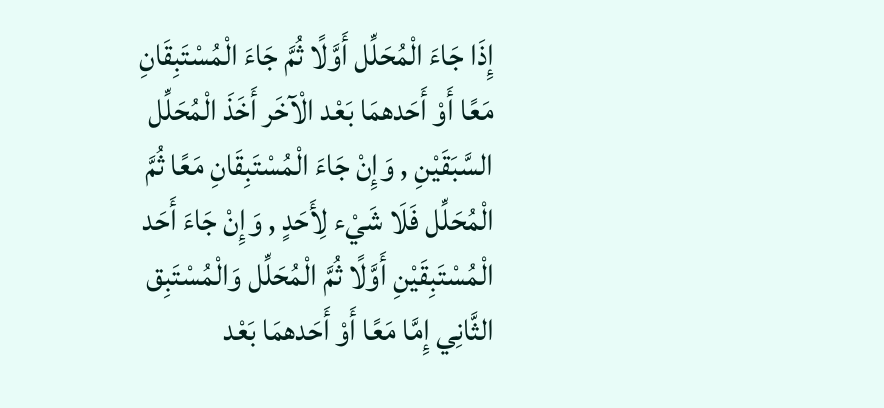إِذَا جَاءَ الْمُحَلِّل أَوَّلًا ثُمَّ جَاءَ الْمُسْتَبِقَانِ مَعًا أَوْ أَحَدهمَا بَعْد الْآخَر أَخَذَ الْمُحَلِّل السَّبَقَيْنِ , وَإِنْ جَاءَ الْمُسْتَبِقَانِ مَعًا ثُمَّ الْمُحَلِّل فَلَا شَيْء لِأَحَدٍ , وَإِنْ جَاءَ أَحَد الْمُسْتَبِقَيْنِ أَوَّلًا ثُمَّ الْمُحَلِّل وَالْمُسْتَبِق الثَّانِي إِمَّا مَعًا أَوْ أَحَدهمَا بَعْد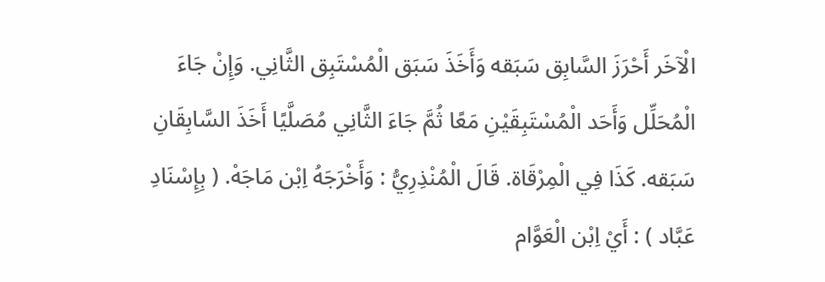الْآخَر أَحْرَزَ السَّابِق سَبَقه وَأَخَذَ سَبَق الْمُسْتَبِق الثَّانِي. وَإِنْ جَاءَ الْمُحَلِّل وَأَحَد الْمُسْتَبِقَيْنِ مَعًا ثُمَّ جَاءَ الثَّانِي مُصَلَّيًا أَخَذَ السَّابِقَانِ سَبَقه. كَذَا فِي الْمِرْقَاة. قَالَ الْمُنْذِرِيُّ : وَأَخْرَجَهُ اِبْن مَاجَهْ. ( بِإِسْنَادِ عَبَّاد ) : أَيْ اِبْن الْعَوَّام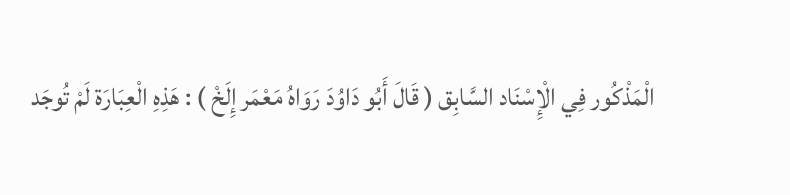الْمَذْكُور فِي الْإِسْنَاد السَّابِق ( قَالَ أَبُو دَاوُدَ رَوَاهُ مَعْمَر إِلَخْ ) : هَذِهِ الْعِبَارَة لَمْ تُوجَد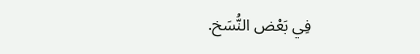فِي بَعْض النُّسَخ.